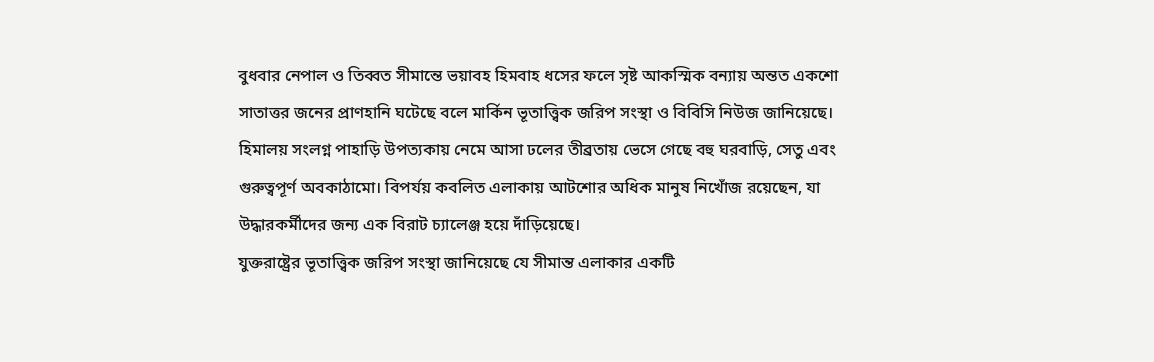বুধবার নেপাল ও তিব্বত সীমান্তে ভয়াবহ হিমবাহ ধসের ফলে সৃষ্ট আকস্মিক বন্যায় অন্তত একশো সাতাত্তর জনের প্রাণহানি ঘটেছে বলে মার্কিন ভূতাত্ত্বিক জরিপ সংস্থা ও বিবিসি নিউজ জানিয়েছে। হিমালয় সংলগ্ন পাহাড়ি উপত্যকায় নেমে আসা ঢলের তীব্রতায় ভেসে গেছে বহু ঘরবাড়ি, সেতু এবং গুরুত্বপূর্ণ অবকাঠামো। বিপর্যয় কবলিত এলাকায় আটশোর অধিক মানুষ নিখোঁজ রয়েছেন, যা উদ্ধারকর্মীদের জন্য এক বিরাট চ্যালেঞ্জ হয়ে দাঁড়িয়েছে।
যুক্তরাষ্ট্রের ভূতাত্ত্বিক জরিপ সংস্থা জানিয়েছে যে সীমান্ত এলাকার একটি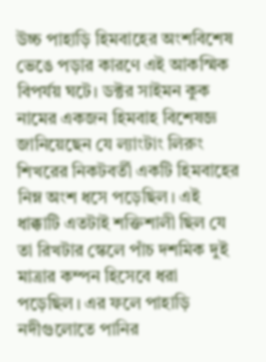উচ্চ পাহাড়ি হিমবাহের অংশবিশেষ ভেঙে পড়ার কারণে এই আকস্মিক বিপর্যয় ঘটে। ডক্টর সাইমন কুক নামের একজন হিমবাহ বিশেষজ্ঞ জানিয়েছেন যে ল্যাংটাং লিরুং শিখরের নিকটবর্তী একটি হিমবাহের নিম্ন অংশ ধসে পড়েছিল। এই ধাক্কাটি এতটাই শক্তিশালী ছিল যে তা রিখটার স্কেলে পাঁচ দশমিক দুই মাত্রার কম্পন হিসেবে ধরা পড়েছিল। এর ফলে পাহাড়ি নদীগুলোতে পানির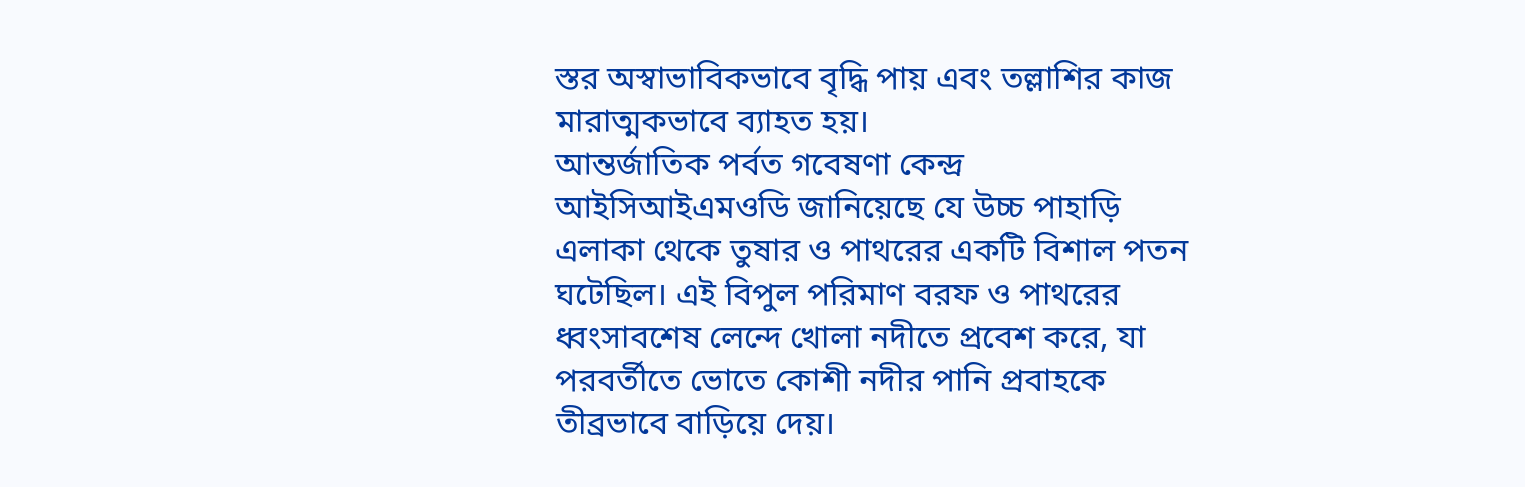স্তর অস্বাভাবিকভাবে বৃদ্ধি পায় এবং তল্লাশির কাজ মারাত্মকভাবে ব্যাহত হয়।
আন্তর্জাতিক পর্বত গবেষণা কেন্দ্র আইসিআইএমওডি জানিয়েছে যে উচ্চ পাহাড়ি এলাকা থেকে তুষার ও পাথরের একটি বিশাল পতন ঘটেছিল। এই বিপুল পরিমাণ বরফ ও পাথরের ধ্বংসাবশেষ লেন্দে খোলা নদীতে প্রবেশ করে, যা পরবর্তীতে ভোতে কোশী নদীর পানি প্রবাহকে তীব্রভাবে বাড়িয়ে দেয়।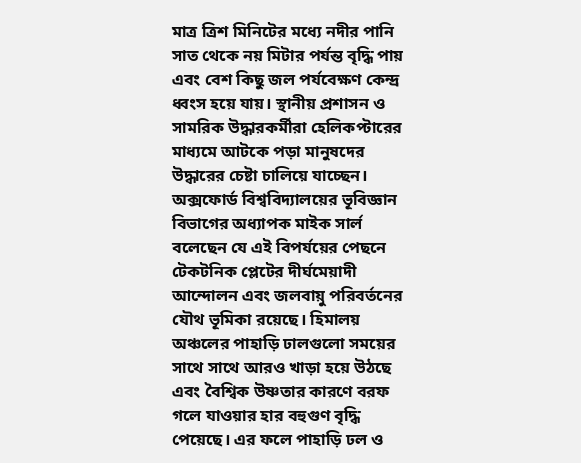মাত্র ত্রিশ মিনিটের মধ্যে নদীর পানি সাত থেকে নয় মিটার পর্যন্ত বৃদ্ধি পায় এবং বেশ কিছু জল পর্যবেক্ষণ কেন্দ্র ধ্বংস হয়ে যায়। স্থানীয় প্রশাসন ও সামরিক উদ্ধারকর্মীরা হেলিকপ্টারের মাধ্যমে আটকে পড়া মানুষদের উদ্ধারের চেষ্টা চালিয়ে যাচ্ছেন।
অক্সফোর্ড বিশ্ববিদ্যালয়ের ভূবিজ্ঞান বিভাগের অধ্যাপক মাইক সার্ল বলেছেন যে এই বিপর্যয়ের পেছনে টেকটনিক প্লেটের দীর্ঘমেয়াদী আন্দোলন এবং জলবায়ু পরিবর্তনের যৌথ ভূমিকা রয়েছে। হিমালয় অঞ্চলের পাহাড়ি ঢালগুলো সময়ের সাথে সাথে আরও খাড়া হয়ে উঠছে এবং বৈশ্বিক উষ্ণতার কারণে বরফ গলে যাওয়ার হার বহুগুণ বৃদ্ধি পেয়েছে। এর ফলে পাহাড়ি ঢল ও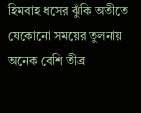হিমবাহ ধসের ঝুঁকি অতীতে যেকোনো সময়ের তুলনায় অনেক বেশি তীব্র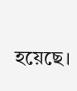হয়েছে।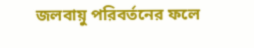জলবায়ু পরিবর্তনের ফলে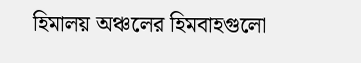হিমালয় অঞ্চলের হিমবাহগুলো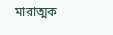মারাত্মক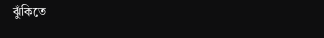ঝুঁকিতে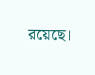রয়েছে।